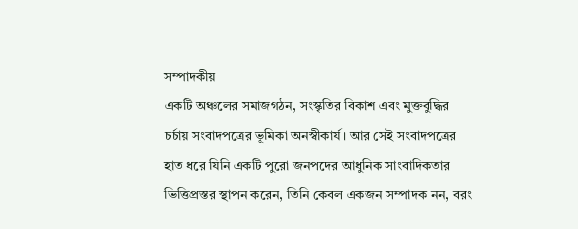সম্পাদকীয়
একটি অঞ্চলের সমাজগঠন, সংস্কৃতির বিকাশ এবং মুক্তবুদ্ধির চর্চায় সংবাদপত্রের ভূমিকা অনস্বীকার্য। আর সেই সংবাদপত্রের হাত ধরে যিনি একটি পুরো জনপদের আধুনিক সাংবাদিকতার ভিত্তিপ্রস্তর স্থাপন করেন, তিনি কেবল একজন সম্পাদক নন, বরং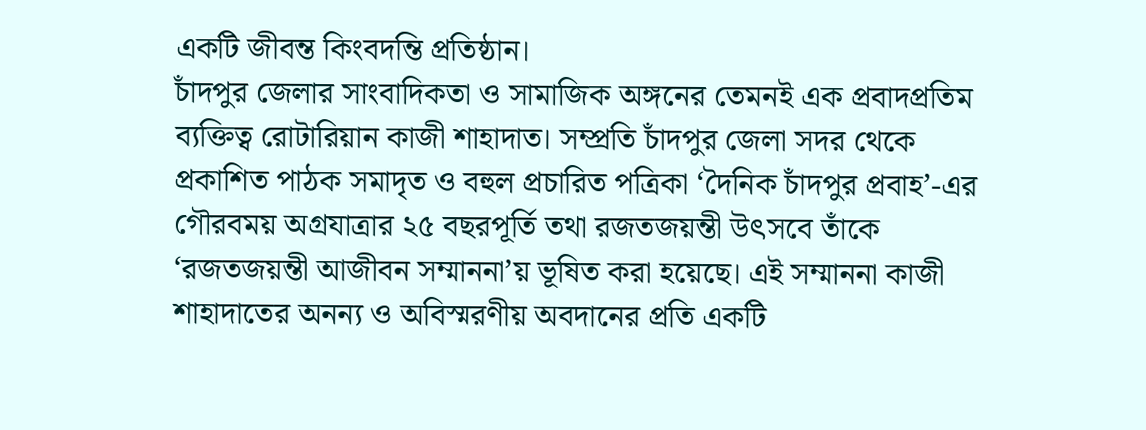একটি জীবন্ত কিংবদন্তি প্রতিষ্ঠান।
চাঁদপুর জেলার সাংবাদিকতা ও সামাজিক অঙ্গনের তেমনই এক প্রবাদপ্রতিম ব্যক্তিত্ব রোটারিয়ান কাজী শাহাদাত। সম্প্রতি চাঁদপুর জেলা সদর থেকে প্রকাশিত পাঠক সমাদৃত ও বহুল প্রচারিত পত্রিকা ‘দৈনিক চাঁদপুর প্রবাহ’-এর গৌরবময় অগ্রযাত্রার ২৫ বছরপূর্তি তথা রজতজয়ন্তী উৎসবে তাঁকে ‘রজতজয়ন্তী আজীবন সম্মাননা’য় ভূষিত করা হয়েছে। এই সম্মাননা কাজী শাহাদাতের অনন্য ও অবিস্মরণীয় অবদানের প্রতি একটি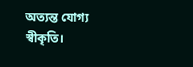অত্যন্ত যোগ্য স্বীকৃতি।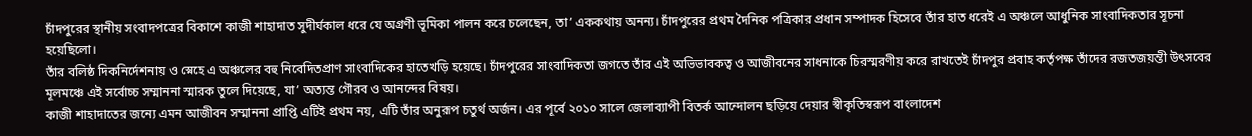চাঁদপুরের স্থানীয় সংবাদপত্রের বিকাশে কাজী শাহাদাত সুদীর্ঘকাল ধরে যে অগ্রণী ভূমিকা পালন করে চলেছেন, তা’ এককথায় অনন্য। চাঁদপুরের প্রথম দৈনিক পত্রিকার প্রধান সম্পাদক হিসেবে তাঁর হাত ধরেই এ অঞ্চলে আধুনিক সাংবাদিকতার সূচনা হয়েছিলো।
তাঁর বলিষ্ঠ দিকনির্দেশনায় ও স্নেহে এ অঞ্চলের বহু নিবেদিতপ্রাণ সাংবাদিকের হাতেখড়ি হয়েছে। চাঁদপুরের সাংবাদিকতা জগতে তাঁর এই অভিভাবকত্ব ও আজীবনের সাধনাকে চিরস্মরণীয় করে রাখতেই চাঁদপুর প্রবাহ কর্তৃপক্ষ তাঁদের রজতজয়ন্তী উৎসবের মূলমঞ্চে এই সর্বোচ্চ সম্মাননা স্মারক তুলে দিয়েছে, যা’ অত্যন্ত গৌরব ও আনন্দের বিষয়।
কাজী শাহাদাতের জন্যে এমন আজীবন সম্মাননা প্রাপ্তি এটিই প্রথম নয়, এটি তাঁর অনুরূপ চতুর্থ অর্জন। এর পূর্বে ২০১০ সালে জেলাব্যাপী বিতর্ক আন্দোলন ছড়িয়ে দেয়ার স্বীকৃতিস্বরূপ বাংলাদেশ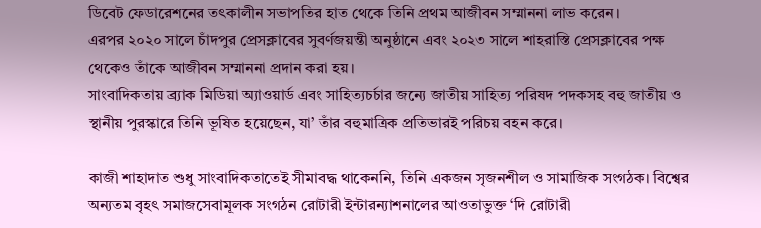ডিবেট ফেডারেশনের তৎকালীন সভাপতির হাত থেকে তিনি প্রথম আজীবন সম্মাননা লাভ করেন।
এরপর ২০২০ সালে চাঁদপুর প্রেসক্লাবের সুবর্ণজয়ন্তী অনুষ্ঠানে এবং ২০২৩ সালে শাহরাস্তি প্রেসক্লাবের পক্ষ থেকেও তাঁকে আজীবন সম্মাননা প্রদান করা হয়।
সাংবাদিকতায় ব্র্যাক মিডিয়া অ্যাওয়ার্ড এবং সাহিত্যচর্চার জন্যে জাতীয় সাহিত্য পরিষদ পদকসহ বহু জাতীয় ও স্থানীয় পুরস্কারে তিনি ভূষিত হয়েছেন, যা’ তাঁর বহুমাত্রিক প্রতিভারই পরিচয় বহন করে।

কাজী শাহাদাত শুধু সাংবাদিকতাতেই সীমাবদ্ধ থাকেননি, তিনি একজন সৃজনশীল ও সামাজিক সংগঠক। বিশ্বের অন্যতম বৃহৎ সমাজসেবামূলক সংগঠন রোটারী ইন্টারন্যাশনালের আওতাভুক্ত ‘দি রোটারী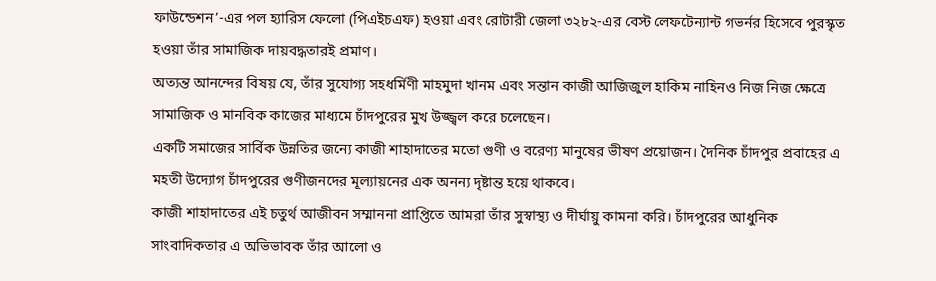ফাউন্ডেশন’-এর পল হ্যারিস ফেলো (পিএইচএফ) হওয়া এবং রোটারী জেলা ৩২৮২-এর বেস্ট লেফটেন্যান্ট গভর্নর হিসেবে পুরস্কৃত হওয়া তাঁর সামাজিক দায়বদ্ধতারই প্রমাণ।
অত্যন্ত আনন্দের বিষয় যে, তাঁর সুযোগ্য সহধর্মিণী মাহমুদা খানম এবং সন্তান কাজী আজিজুল হাকিম নাহিনও নিজ নিজ ক্ষেত্রে সামাজিক ও মানবিক কাজের মাধ্যমে চাঁদপুরের মুখ উজ্জ্বল করে চলেছেন।
একটি সমাজের সার্বিক উন্নতির জন্যে কাজী শাহাদাতের মতো গুণী ও বরেণ্য মানুষের ভীষণ প্রয়োজন। দৈনিক চাঁদপুর প্রবাহের এ মহতী উদ্যোগ চাঁদপুরের গুণীজনদের মূল্যায়নের এক অনন্য দৃষ্টান্ত হয়ে থাকবে।
কাজী শাহাদাতের এই চতুর্থ আজীবন সম্মাননা প্রাপ্তিতে আমরা তাঁর সুস্বাস্থ্য ও দীর্ঘায়ু কামনা করি। চাঁদপুরের আধুনিক সাংবাদিকতার এ অভিভাবক তাঁর আলো ও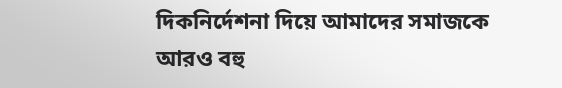দিকনির্দেশনা দিয়ে আমাদের সমাজকে আরও বহু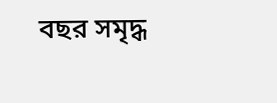বছর সমৃদ্ধ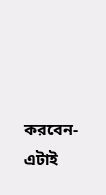করবেন- এটাই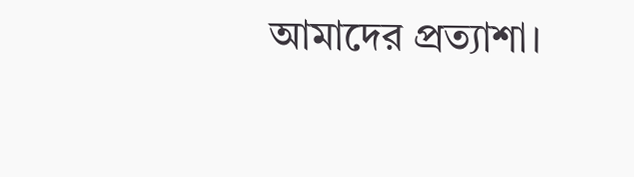আমাদের প্রত্যাশা।